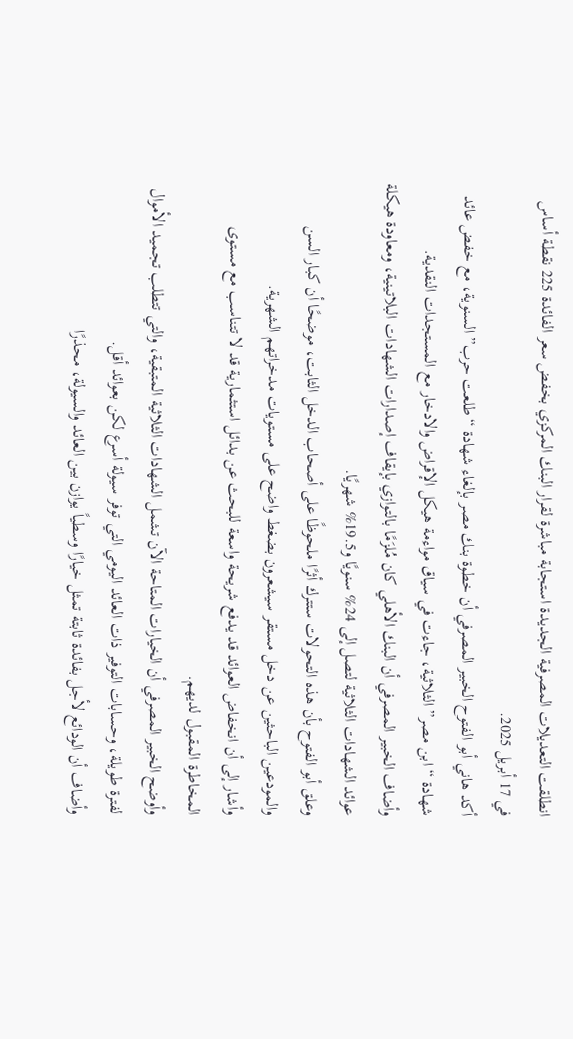انطلقت التعديلات المصرفية الجديدة استجابة مباشرة لقرار البنك المركزي بخفض سعر الفائدة 225 نقطة أساس في 17 أبريل 2025.
أكد هاني أبو الفتوح الخبير المصرفي أن خطوة بنك مصر بإلغاء شهادة “طلعت حرب” السنوية، مع خفض عائد شهادة “ابن مصر” الثلاثية، جاءت في سياق مواءمة هيكل الإقراض والادخار مع المستجدات النقدية.
وأضاف الخبير المصرفي أن البنك الأهلي كان مُلزَمًا بالتوازي بإيقاف إصدارات الشهادات البلاتينية، ومعاودة هيكلة عوائد الشهادات الثلاثية لتصل إلى 24% سنويًا و19.5% شهريًا.
وعلق أبو الفتوح بأن هذه التحولات ستترك أثرًا ملحوظًا على أصحاب الدخل الثابت، موضحًا أن كبار السن والمودعين الباحثين عن دخل مستقر سيشعرون بضغط واضح على مستويات مدخراتهم الشهرية.
وأشار إلى أن انخفاض العوائد قد يدفع شريحة واسعة للبحث عن بدائل استثمارية قد لا تتناسب مع مستوى المخاطرة المقبول لديهم.
وأوضح الخبير المصرفي أن الخيارات المتاحة الآن تشمل الشهادات الثلاثية المتبقية، والتي تتطلب تجميد الأموال لفترة طويلة، وحسابات التوفير ذات العائد اليومي التي توفر سيولة أسرع لكن بعوائد أقل.
وأضاف أن الودائع لأجل بفائدة ثابتة تمثل خيارًا وسطياً يوازن بين العائد والسيولة، محذرًا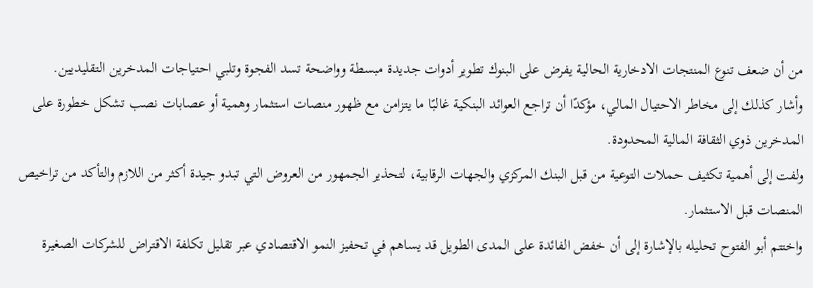من أن ضعف تنوع المنتجات الادخارية الحالية يفرض على البنوك تطوير أدوات جديدة مبسطة وواضحة تسد الفجوة وتلبي احتياجات المدخرين التقليديين.
وأشار كذلك إلى مخاطر الاحتيال المالي، مؤكدًا أن تراجع العوائد البنكية غالبًا ما يتزامن مع ظهور منصات استثمار وهمية أو عصابات نصب تشكل خطورة على المدخرين ذوي الثقافة المالية المحدودة.
ولفت إلى أهمية تكثيف حملات التوعية من قبل البنك المركزي والجهات الرقابية، لتحذير الجمهور من العروض التي تبدو جيدة أكثر من اللازم والتأكد من تراخيص المنصات قبل الاستثمار.
واختتم أبو الفتوح تحليله بالإشارة إلى أن خفض الفائدة على المدى الطويل قد يساهم في تحفيز النمو الاقتصادي عبر تقليل تكلفة الاقتراض للشركات الصغيرة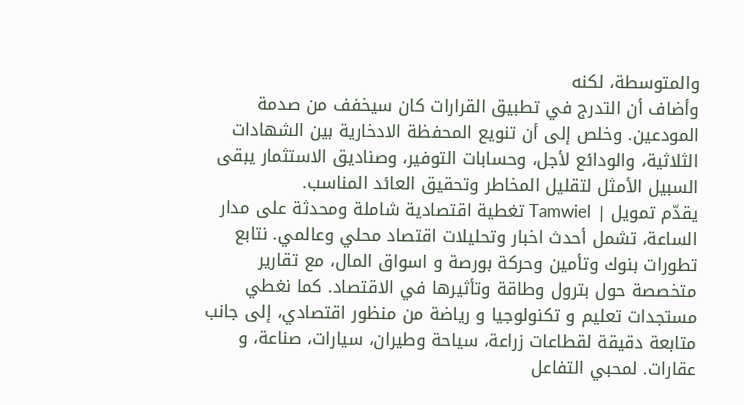والمتوسطة، لكنه
وأضاف أن التدرج في تطبيق القرارات كان سيخفف من صدمة المودعين. وخلص إلى أن تنويع المحفظة الادخارية بين الشهادات الثلاثية، والودائع لأجل، وحسابات التوفير، وصناديق الاستثمار يبقى السبيل الأمثل لتقليل المخاطر وتحقيق العائد المناسب.
يقدّم تمويل | Tamwiel تغطية اقتصادية شاملة ومحدثة على مدار الساعة، تشمل أحدث اخبار وتحليلات اقتصاد محلي وعالمي. نتابع تطورات بنوك وتأمين وحركة بورصة و اسواق المال، مع تقارير متخصصة حول بترول وطاقة وتأثيرها في الاقتصاد. كما نغطي مستجدات تعليم و تكنولوجيا و رياضة من منظور اقتصادي، إلى جانب متابعة دقيقة لقطاعات زراعة، سياحة وطيران، سيارات، صناعة، و عقارات. لمحبي التفاعل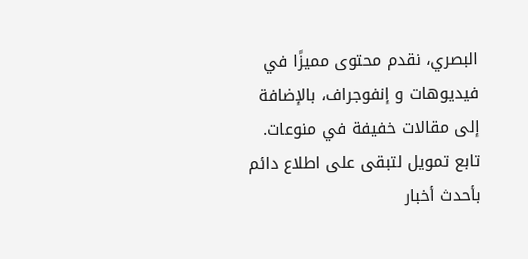البصري، نقدم محتوى مميزًا في فيديوهات و إنفوجراف، بالإضافة إلى مقالات خفيفة في منوعات. تابع تمويل لتبقى على اطلاع دائم بأحدث أخبار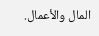المال والأعمال.